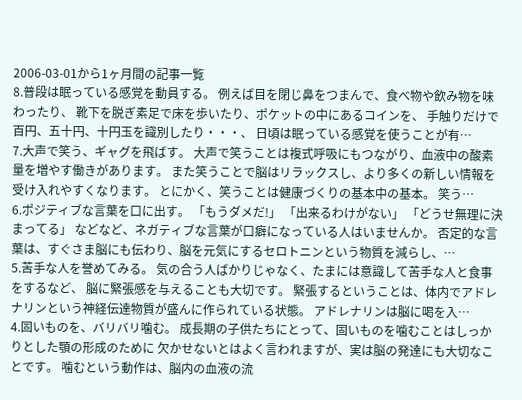2006-03-01から1ヶ月間の記事一覧
8.普段は眠っている感覚を動員する。 例えば目を閉じ鼻をつまんで、食べ物や飲み物を味わったり、 靴下を脱ぎ素足で床を歩いたり、ポケットの中にあるコインを、 手触りだけで百円、五十円、十円玉を識別したり・・・、 日頃は眠っている感覚を使うことが有…
7.大声で笑う、ギャグを飛ばす。 大声で笑うことは複式呼吸にもつながり、血液中の酸素量を増やす働きがあります。 また笑うことで脳はリラックスし、より多くの新しい情報を受け入れやすくなります。 とにかく、笑うことは健康づくりの基本中の基本。 笑う…
6.ポジティブな言葉を口に出す。 「もうダメだ!」 「出来るわけがない」 「どうせ無理に決まってる」 などなど、ネガティブな言葉が口癖になっている人はいませんか。 否定的な言葉は、すぐさま脳にも伝わり、脳を元気にするセロトニンという物質を減らし、…
5.苦手な人を誉めてみる。 気の合う人ばかりじゃなく、たまには意識して苦手な人と食事をするなど、 脳に緊張感を与えることも大切です。 緊張するということは、体内でアドレナリンという神経伝達物質が盛んに作られている状態。 アドレナリンは脳に喝を入…
4.固いものを、バリバリ噛む。 成長期の子供たちにとって、固いものを噛むことはしっかりとした顎の形成のために 欠かせないとはよく言われますが、実は脳の発達にも大切なことです。 噛むという動作は、脳内の血液の流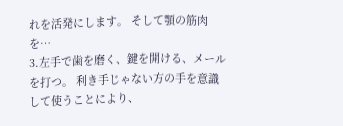れを活発にします。 そして顎の筋肉を…
3.左手で歯を磨く、鍵を開ける、メールを打つ。 利き手じゃない方の手を意識して使うことにより、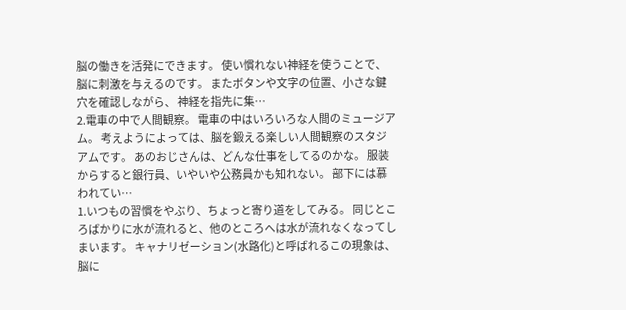脳の働きを活発にできます。 使い慣れない神経を使うことで、脳に刺激を与えるのです。 またボタンや文字の位置、小さな鍵穴を確認しながら、 神経を指先に集…
2.電車の中で人間観察。 電車の中はいろいろな人間のミュージアム。 考えようによっては、脳を鍛える楽しい人間観察のスタジアムです。 あのおじさんは、どんな仕事をしてるのかな。 服装からすると銀行員、いやいや公務員かも知れない。 部下には慕われてい…
1.いつもの習慣をやぶり、ちょっと寄り道をしてみる。 同じところばかりに水が流れると、他のところへは水が流れなくなってしまいます。 キャナリゼーション(水路化)と呼ばれるこの現象は、脳に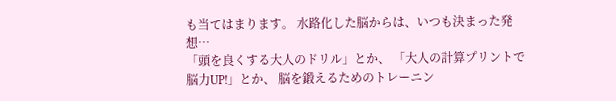も当てはまります。 水路化した脳からは、いつも決まった発想…
「頭を良くする大人のドリル」とか、 「大人の計算プリントで脳力UP!」とか、 脳を鍛えるためのトレーニン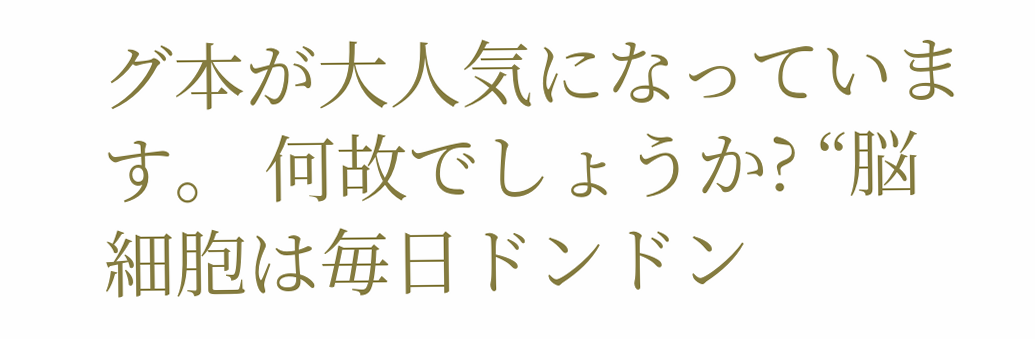グ本が大人気になっています。 何故でしょうか? “脳細胞は毎日ドンドン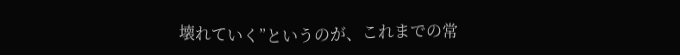壊れていく”というのが、これまでの常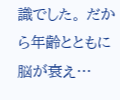識でした。 だから年齢とともに脳が衰え…